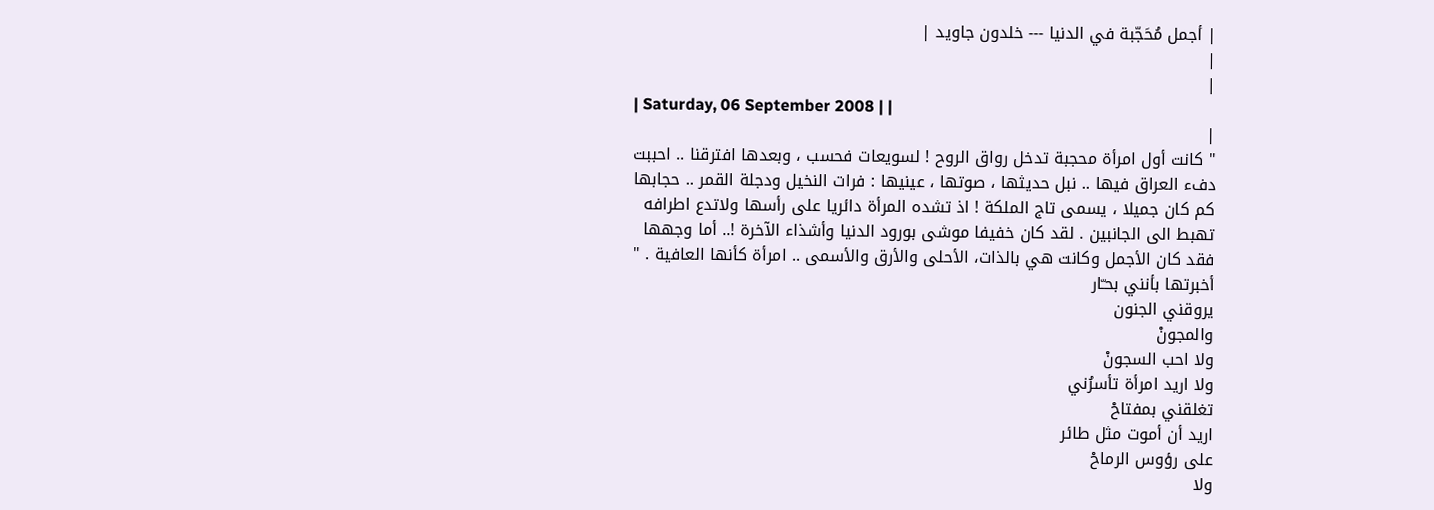| أجمل مُحَجّبة في الدنيا --- خلدون جاويد |
|
|
| Saturday, 06 September 2008 | |
|
" كانت أول امرأة محجبة تدخل رواق الروح ! لسويعات فحسب ، وبعدها افترقنا .. احببت دفء العراق فيها .. نبل حديثها ، صوتها ، عينيها : فرات النخيل ودجلة القمر .. حجابها كم كان جميلا ، يسمى تاج الملكة ! اذ تشده المرأة دائريا على رأسها ولاتدع اطرافه تهبط الى الجانبين . لقد كان خفيفا موشى بورود الدنيا وأشذاء الآخرة !.. أما وجهها فقد كان الأجمل وكانت هي بالذات، الأحلى والأرق والأسمى .. امرأة كأنها العافية . "
أخبرتها بأنني بحـّار
يروقني الجنون
والمجونْ
ولا احب السجونْ
ولا اريد امرأة تأسرُني
تغلقني بمفتاحْ
اريد أن أموت مثل طائر
على رؤوس الرماحْ
ولا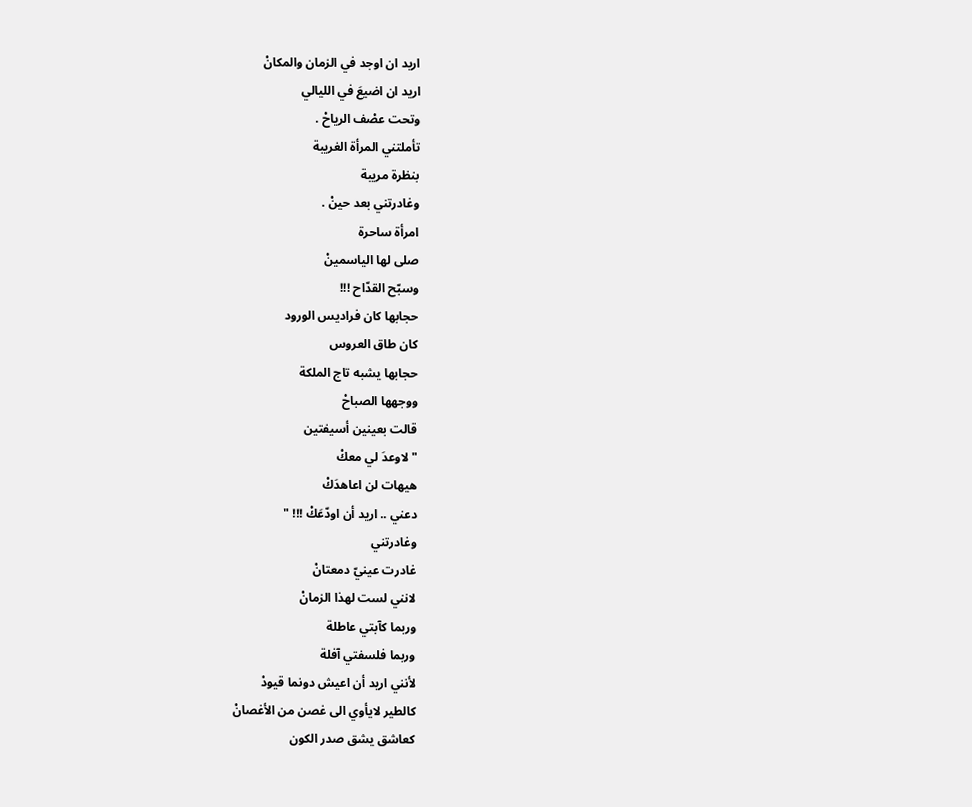اريد ان اوجد في الزمان والمكانْ
اريد ان اضيعَ في الليالي
وتحت عصْف الرياحْ .
تأملتني المرأة الغريبة
بنظرة مريبة
وغادرتني بعد حينْ .
امرأة ساحرة
صلى لها الياسمينْ
وسبّح القدّاح !!!
حجابها كان فراديس الورود
كان طاق العروس
حجابها يشبه تاج الملكة
ووجهها الصباحْ
قالت بعينين أسيفتين
" لاوعدَ لي معكْ
هيهات لن اعاهدَكْ
دعني .. اريد أن اودّعَكْ !!! "
وغادرتني
غادرت عينيّ دمعتانْ
لانني لست لهذا الزمانْ
وربما كآبتي عاطلة
وربما فلسفتي آفلة
لأنني اريد أن اعيش دونما قيودْ
كالطير لايأوي الى غصن من الأغصانْ
كعاشق يشق صدر الكون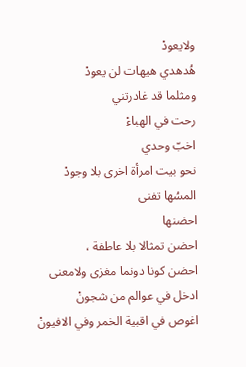ولايعودْ
هُدهدي هيهات لن يعودْ
ومثلما قد غادرتني
رحت في الهباءْ
اخبّ وحدي
نحو بيت امرأة اخرى بلا وجودْ
المسُها تفنى
احضنها
احضن تمثالا بلا عاطفة ،
احضن كونا دونما مغزى ولامعنى
ادخل في عوالم من شجونْ
اغوص في اقبية الخمر وفي الافيونْ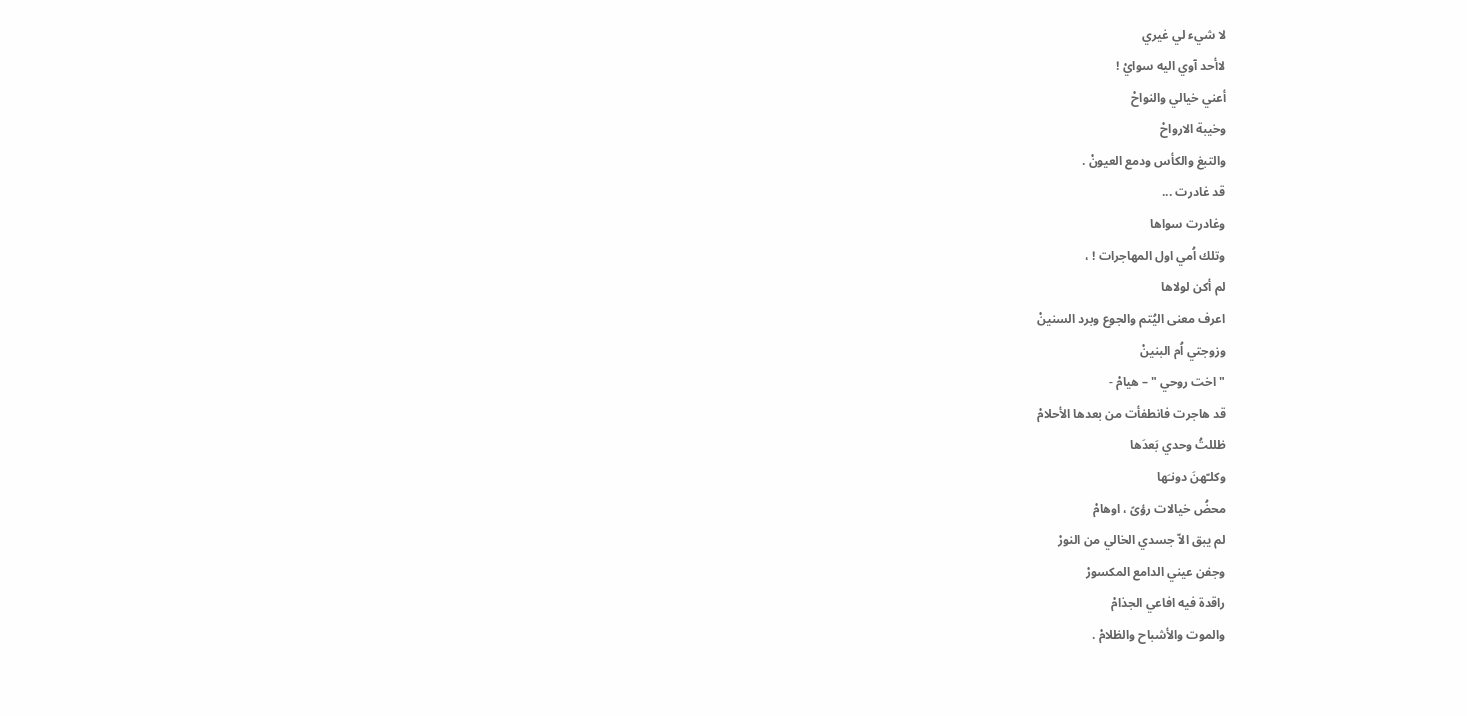لا شيء لي غيري
لاأحد آوي اليه سوايْ !
أعني خيالي والنواحْ
وخيبة الارواحْ
والتبغ والكأس ودمع العيونْ .
قد غادرت ...
وغادرت سواها
وتلك اُمي اول المهاجرات ! ،
لم أكن لولاها
اعرف معنى اليُتم والجوع وبرد السنينْ
وزوجتي اُم البنينْ
" اخت روحي " – هيامْ -
قد هاجرت فانطفأت من بعدها الأحلامْ
ظللتُ وحدي بَعدَها
وكلـّهنَ دونـَها
محضُ خيالات رؤىً ، اوهامْ
لم يبق الاّ جسدي الخالي من النورْ
وجفن عيني الدامع المكسورْ
راقدة فيه افاعي الجذامْ
والموت والأشباح والظلامْ .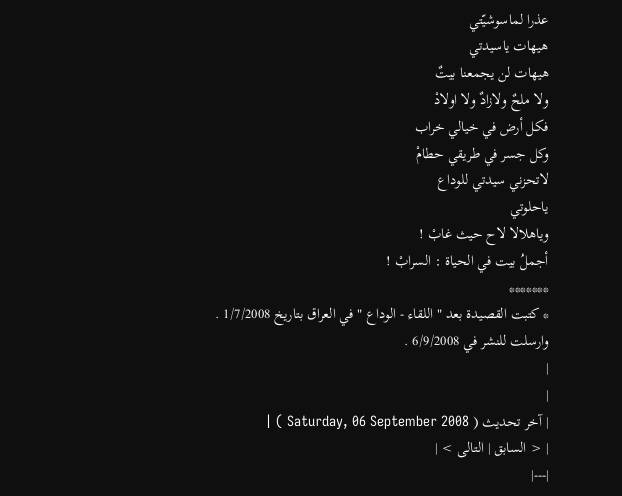عذرا لماسوشيّتي
هيهات ياسيدتي
هيهات لن يجمعنا بيتٌ
ولا ملحٌ ولازادٌ ولا اولادْ
فكل أرض في خيالي خراب
وكل جسر في طريقي حطامْ
لاتحزني سيدتي للوداع
ياحلوتي
وياهلالا لاح حيث غابْ !
أجملُ بيت في الحياة : السرابْ !
*******
* كتبت القصيدة بعد " اللقاء - الوداع " في العراق بتاريخ 1/7/2008 . وارسلت للنشر في 6/9/2008 .
|
|
| آخر تحديث ( Saturday, 06 September 2008 ) |
| < السابق | التالى > |
|---|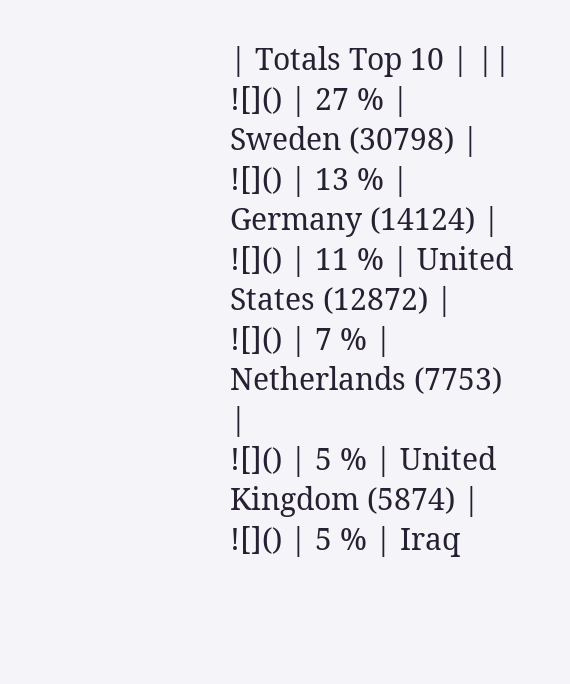| Totals Top 10 | ||
![]() | 27 % | Sweden (30798) |
![]() | 13 % | Germany (14124) |
![]() | 11 % | United States (12872) |
![]() | 7 % | Netherlands (7753) |
![]() | 5 % | United Kingdom (5874) |
![]() | 5 % | Iraq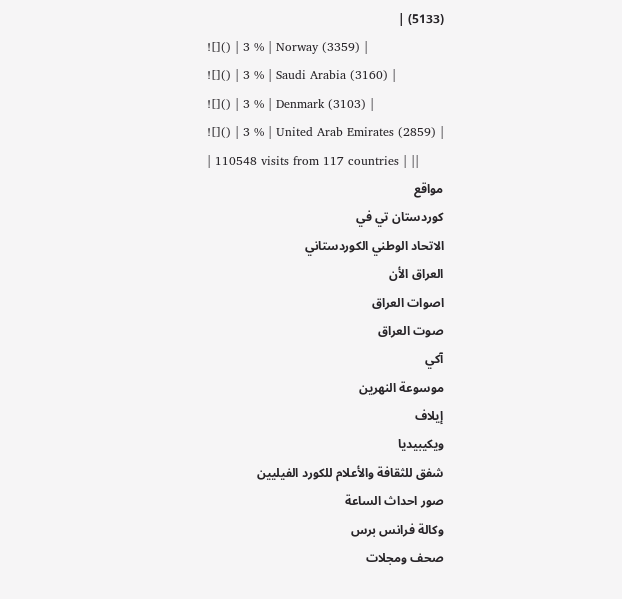(5133) |
![]() | 3 % | Norway (3359) |
![]() | 3 % | Saudi Arabia (3160) |
![]() | 3 % | Denmark (3103) |
![]() | 3 % | United Arab Emirates (2859) |
| 110548 visits from 117 countries | ||
مواقع
كوردستان تي في
الاتحاد الوطني الكوردستاني
العراق الأن
اصوات العراق
صوت العراق
آكي
موسوعة النهرين
إيلاف
ويكيبيديا
شفق للثقافة والأعلام للكورد الفيليين
صور احداث الساعة
وكالة فرانس برس
صحف ومجلات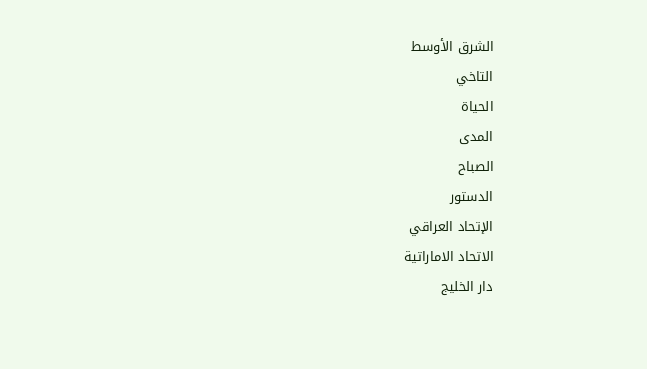الشرق الأوسط
التاخي
الحياة
المدى
الصباح
الدستور
الإتحاد العراقي
الاتحاد الاماراتية
دار الخليج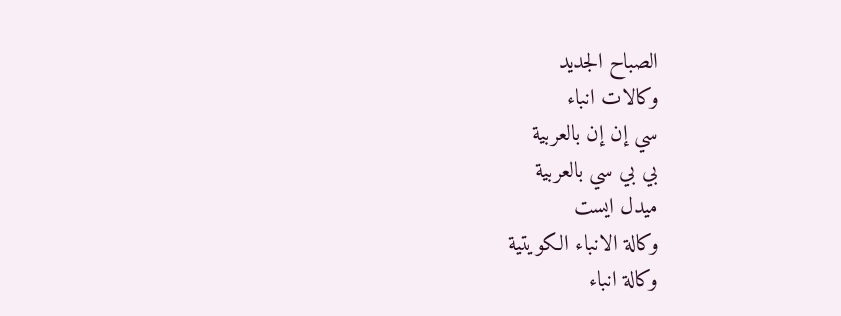الصباح الجديد
وكالات انباء
سي إن إن بالعربية
بي بي سي بالعربية
ميدل ايست
وكالة الانباء الكويتية
وكالة انباء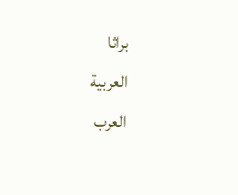براثا
العربية
العرب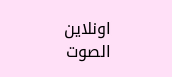اونلاين
الصوت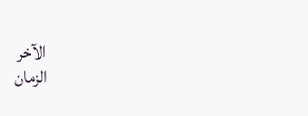الآخر
الزمان